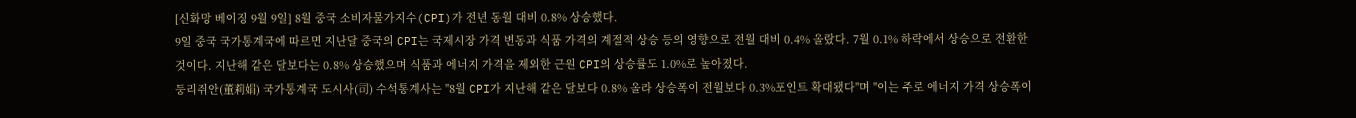[신화망 베이징 9월 9일] 8월 중국 소비자물가지수(CPI)가 전년 동월 대비 0.8% 상승했다.
9일 중국 국가통계국에 따르면 지난달 중국의 CPI는 국제시장 가격 변동과 식품 가격의 계절적 상승 등의 영향으로 전월 대비 0.4% 올랐다. 7월 0.1% 하락에서 상승으로 전환한 것이다. 지난해 같은 달보다는 0.8% 상승했으며 식품과 에너지 가격을 제외한 근원 CPI의 상승률도 1.0%로 높아졌다.
둥리쥐안(董莉娟) 국가통계국 도시사(司) 수석통계사는 "8월 CPI가 지난해 같은 달보다 0.8% 올라 상승폭이 전월보다 0.3%포인트 확대됐다"며 "이는 주로 에너지 가격 상승폭이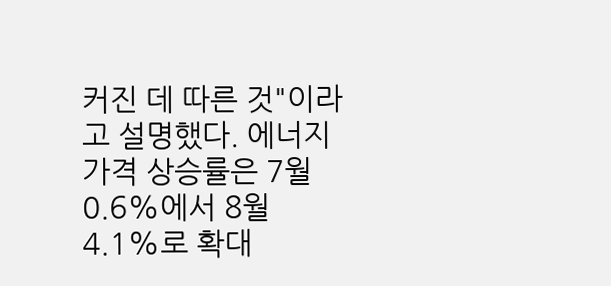커진 데 따른 것"이라고 설명했다. 에너지 가격 상승률은 7월 0.6%에서 8월 4.1%로 확대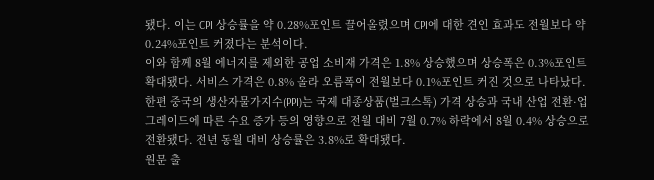됐다. 이는 CPI 상승률을 약 0.28%포인트 끌어올렸으며 CPI에 대한 견인 효과도 전월보다 약 0.24%포인트 커졌다는 분석이다.
이와 함께 8월 에너지를 제외한 공업 소비재 가격은 1.8% 상승했으며 상승폭은 0.3%포인트 확대됐다. 서비스 가격은 0.8% 올라 오름폭이 전월보다 0.1%포인트 커진 것으로 나타났다.
한편 중국의 생산자물가지수(PPI)는 국제 대종상품(벌크스톡) 가격 상승과 국내 산업 전환·업그레이드에 따른 수요 증가 등의 영향으로 전월 대비 7월 0.7% 하락에서 8월 0.4% 상승으로 전환됐다. 전년 동월 대비 상승률은 3.8%로 확대됐다.
원문 출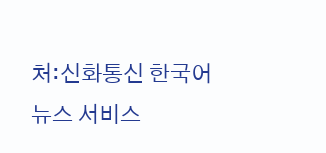처:신화통신 한국어 뉴스 서비스